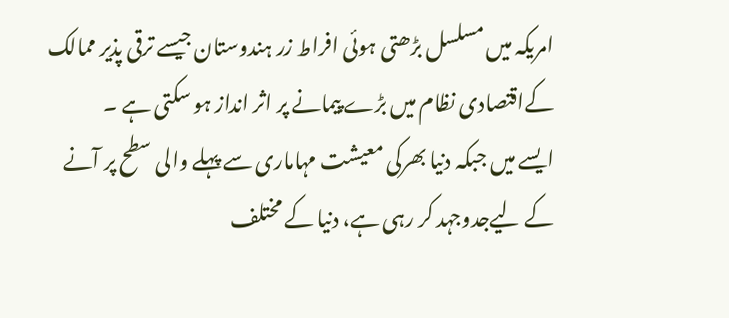امریکہ میں مسلسل بڑھتی ہوئی افراط زر ہندوستان جیسے ترقی پذیر ممالک کےاقتصادی نظام میں بڑے پیمانے پر اثر انداز ہو سکتی ہے ۔
ایسے میں جبکہ دنیا بھرکی معیشت مہاماری سے پہلے والی سطح پر آنے کے لیےجدوجہد کر رہی ہے، دنیا کے مختلف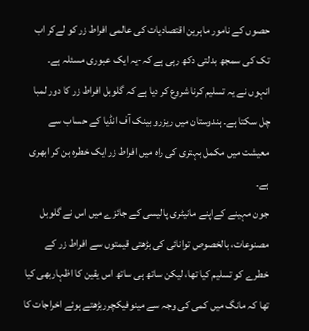حصوں کے نامور ماہرین اقتصادیات کی عالمی افراط زر کو لےکر اب تک کی سمجھ بدلتی دکھ رہی ہے کہ-یہ ایک عبوری مسئلہ ہے۔
انہوں نے یہ تسلیم کرنا شروع کر دیا ہے کہ گلوبل افراط زر کا دور لمبا چل سکتا ہے۔ ہندوستان میں ریزرو بینک آف انڈیا کے حساب سے معیشت میں مکمل بہتری کی راہ میں افراط زر ایک خطرہ بن کر ابھری ہے۔
جون مہینے کےاپنے مانیٹری پالیسی کے جائزے میں اس نے گلوبل مصنوعات، بالخصوص توانائی کی بڑھتی قیمتوں سے افراط زر کے خطرے کو تسلیم کیا تھا، لیکن ساتھ ہی ساتھ اس یقین کا اظہاربھی کیا تھا کہ مانگ میں کمی کی وجہ سے مینوفیکچرربڑھتے ہوئے اخراجات کا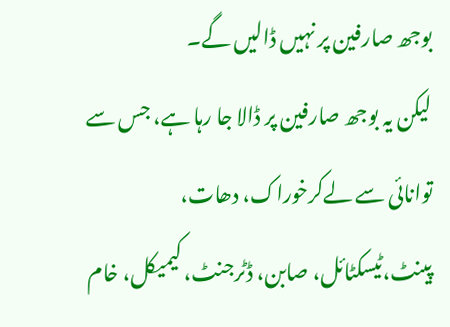بوجھ صارفین پر نہیں ڈالیں گے۔
لیکن یہ بوجھ صارفین پر ڈالا جا رہا ہے، جس سے توانائی سے لےکرخوراک، دھات، پینٹ،ٹیسکٹائل، صابن، ڈٹرجنٹ، کیمیکل، خام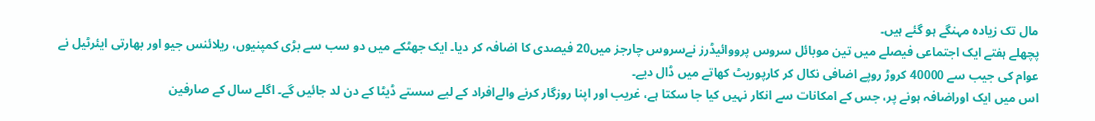مال تک زیادہ مہنگے ہو گئے ہیں۔
پچھلے ہفتے ایک اجتماعی فیصلے میں تین موبائل سروس پرووائیڈرز نےسروس چارجز میں20 فیصدی کا اضافہ کر دیا۔ ایک جھٹکے میں دو سب سے بڑی کمپنیوں، ریلائنس جیو اور بھارتی ایئرٹیل نے عوام کی جیب سے 40000 کروڑ روپے اضافی نکال کر کارپوریٹ کھاتے میں ڈال دیے۔
اس میں ایک اوراضافہ ہونے پر، جس کے امکانات سے انکار نہیں کیا جا سکتا ہے، غریب اور اپنا روزگار کرنے والےافراد کے لیے سستے ڈیٹا کے دن لد جائیں گے۔ اگلے سال کے صارفین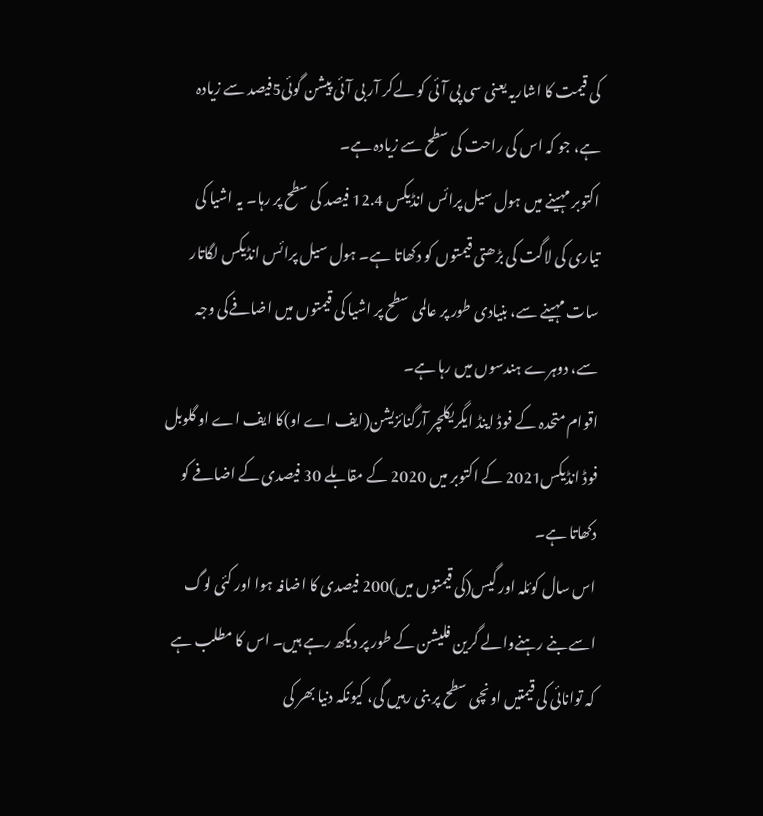کی قیمت کا اشاریہ یعنی سی پی آئی کو لےکر آر بی آئی پیشن گوئی5فیصد سے زیادہ ہے، جو کہ اس کی راحت کی سطح سے زیادہ ہے۔
اکتوبر مہینے میں ہول سیل پرائس انڈیکس 12.4 فیصد کی سطح پر رہا۔ یہ اشیا کی تیاری کی لاگت کی بڑھتی قیمتوں کو دکھاتا ہے۔ ہول سیل پرائس انڈیکس لگاتار سات مہینے سے، بنیادی طور پر عالمی سطح پر اشیا کی قیمتوں میں اضافےکی وجہ سے، دوہرے ہندسوں میں رہا ہے۔
اقوام متحدہ کے فوڈ اینڈ ایگریکلچر آرگنائزیشن(ایف اے او)کا ایف اے او گلوبل فوڈ انڈیکس2021 کے اکتوبر میں 2020 کے مقابلے 30 فیصدی کے اضافے کو دکھاتا ہے۔
اس سال کوئلہ اور گیس(کی قیمتوں میں)200 فیصدی کا اضافہ ہوا اور کئی لوگ اسے بنے رہنےوالے گرین فلیشن کے طور پر دیکھ رہے ہیں۔ اس کا مطلب ہے کہ توانائی کی قیمتیں اونچی سطح پر بنی رہیں گی، کیونکہ دنیا بھر کی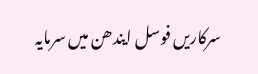سرکاریں فوسل ایندھن میں سرمایہ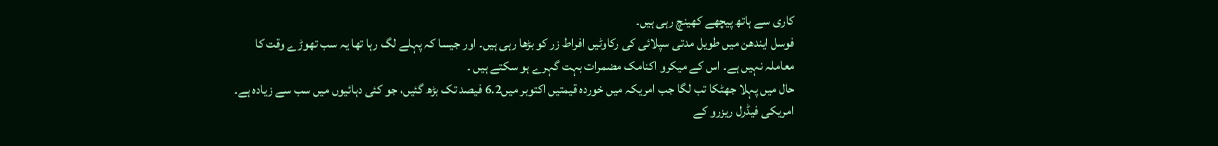کاری سے ہاتھ پیچھے کھینچ رہی ہیں۔
فوسل ایندھن میں طویل مدتی سپلائی کی رکاوٹیں افراط زر کو بڑھا رہی ہیں۔ اور جیسا کہ پہلے لگ رہا تھا یہ سب تھوڑے وقت کا معاملہ نہیں ہے۔ اس کے میکرو اکنامک مضمرات بہت گہرے ہو سکتے ہیں ۔
حال میں پہلا جھٹکا تب لگا جب امریکہ میں خوردہ قیمتیں اکتوبر میں6.2 فیصد تک بڑھ گئیں، جو کئی دہائیوں میں سب سے زیادہ ہے۔ امریکی فیڈرل ریزرو کے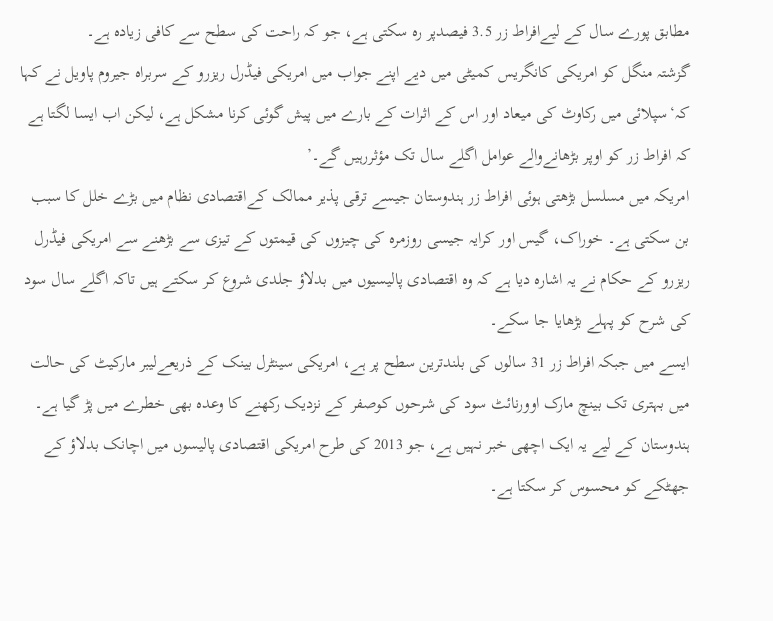مطابق پورے سال کے لیےافراط زر 3.5 فیصدپر رہ سکتی ہے، جو کہ راحت کی سطح سے کافی زیادہ ہے۔
گزشتہ منگل کو امریکی کانگریس کمیٹی میں دیے اپنے جواب میں امریکی فیڈرل ریزرو کے سربراہ جیروم پاویل نے کہا کہ‘سپلائی میں رکاوٹ کی میعاد اور اس کے اثرات کے بارے میں پیش گوئی کرنا مشکل ہے، لیکن اب ایسا لگتا ہے کہ افراط زر کو اوپر بڑھانےوالے عوامل اگلے سال تک مؤثررہیں گے۔’
امریکہ میں مسلسل بڑھتی ہوئی افراط زر ہندوستان جیسے ترقی پذیر ممالک کےاقتصادی نظام میں بڑے خلل کا سبب بن سکتی ہے۔ خوراک، گیس اور کرایہ جیسی روزمرہ کی چیزوں کی قیمتوں کے تیزی سے بڑھنے سے امریکی فیڈرل ریزرو کے حکام نے یہ اشارہ دیا ہے کہ وہ اقتصادی پالیسیوں میں بدلاؤ جلدی شروع کر سکتے ہیں تاکہ اگلے سال سود کی شرح کو پہلے بڑھایا جا سکے۔
ایسے میں جبکہ افراط زر 31 سالوں کی بلندترین سطح پر ہے، امریکی سینٹرل بینک کے ذریعےلیبر مارکیٹ کی حالت میں بہتری تک بینچ مارک اوورنائٹ سود کی شرحوں کوصفر کے نزدیک رکھنے کا وعدہ بھی خطرے میں پڑ گیا ہے۔
ہندوستان کے لیے یہ ایک اچھی خبر نہیں ہے، جو 2013 کی طرح امریکی اقتصادی پالیسوں میں اچانک بدلاؤ کے جھٹکے کو محسوس کر سکتا ہے۔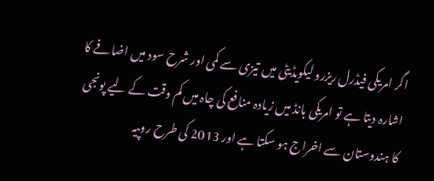اگر امریکی فیڈرل ریزرو لیکویڈیٹی میں تیزی سے کمی اور شرح سود میں اضافے کا اشارہ دیتا ہے تو امریکی بانڈ میں زیادہ منافع کی چاہ میں کم وقت کے لیے پونجی کا ہندوستان سے اخراج ہو سکتا ہے اور 2013 کی طرح روپیہ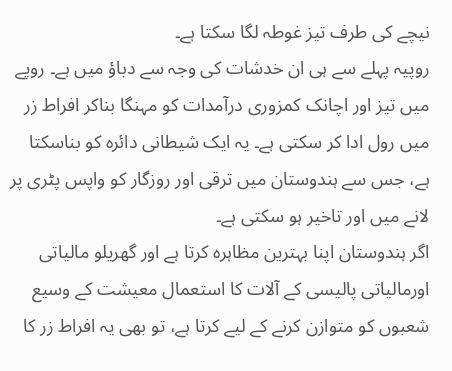نیچے کی طرف تیز غوطہ لگا سکتا ہے۔
روپیہ پہلے سے ہی ان خدشات کی وجہ سے دباؤ میں ہے۔ روپے میں تیز اور اچانک کمزوری درآمدات کو مہنگا بناکر افراط زر میں رول ادا کر سکتی ہے۔ یہ ایک شیطانی دائرہ کو بناسکتا ہے، جس سے ہندوستان میں ترقی اور روزگار کو واپس پٹری پر لانے میں اور تاخیر ہو سکتی ہے۔
اگر ہندوستان اپنا بہترین مظاہرہ کرتا ہے اور گھریلو مالیاتی اورمالیاتی پالیسی کے آلات کا استعمال معیشت کے وسیع شعبوں کو متوازن کرنے کے لیے کرتا ہے، تو بھی یہ افراط زر کا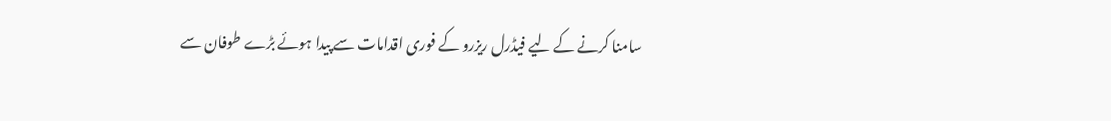سامنا کرنے کے لیے فیڈرل ریزرو کے فوری اقدامات سے پیدا ہوئے بڑے طوفان سے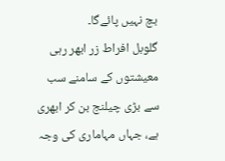بچ نہیں پائےگا۔
گلوبل افراط زر ابھر رہی معیشتوں کے سامنے سب سے بڑی چیلنج بن کر ابھری ہے، جہاں مہاماری کی وجہ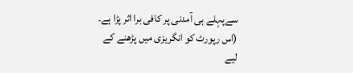سےپہلے ہی آمدنی پر کافی برا اثر پڑا ہے۔
(اس رپورٹ کو انگریزی میں پڑھنے کے لیے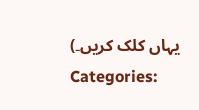یہاں کلک کریں۔)
Categories: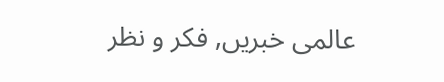عالمی خبریں, فکر و نظر